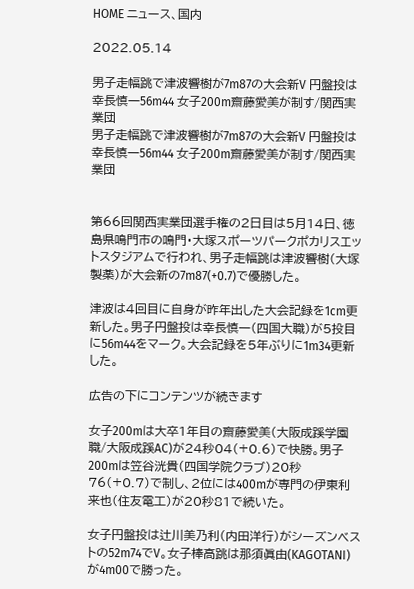HOME ニュース、国内

2022.05.14

男子走幅跳で津波響樹が7m87の大会新V 円盤投は幸長慎一56m44 女子200m齋藤愛美が制す/関西実業団
男子走幅跳で津波響樹が7m87の大会新V 円盤投は幸長慎一56m44 女子200m齋藤愛美が制す/関西実業団


第66回関西実業団選手権の2日目は5月14日、徳島県鳴門市の鳴門・大塚スポーツパークポカリスエットスタジアムで行われ、男子走幅跳は津波響樹(大塚製薬)が大会新の7m87(+0.7)で優勝した。

津波は4回目に自身が昨年出した大会記録を1cm更新した。男子円盤投は幸長慎一(四国大職)が5投目に56m44をマーク。大会記録を5年ぶりに1m34更新した。

広告の下にコンテンツが続きます

女子200mは大卒1年目の齋藤愛美(大阪成蹊学園職/大阪成蹊AC)が24秒04(+0.6)で快勝。男子200mは笠谷洸貴(四国学院クラブ)20秒76(+0.7)で制し、2位には400mが専門の伊東利来也(住友電工)が20秒81で続いた。

女子円盤投は辻川美乃利(内田洋行)がシーズンベストの52m74でV。女子棒高跳は那須眞由(KAGOTANI)が4m00で勝った。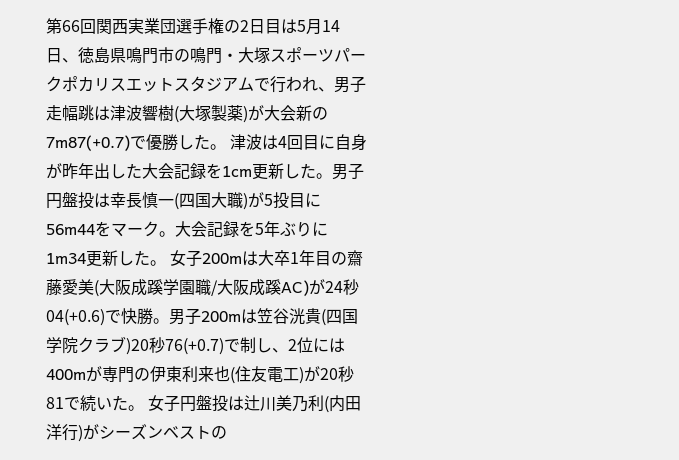第66回関西実業団選手権の2日目は5月14日、徳島県鳴門市の鳴門・大塚スポーツパークポカリスエットスタジアムで行われ、男子走幅跳は津波響樹(大塚製薬)が大会新の7m87(+0.7)で優勝した。 津波は4回目に自身が昨年出した大会記録を1cm更新した。男子円盤投は幸長慎一(四国大職)が5投目に56m44をマーク。大会記録を5年ぶりに1m34更新した。 女子200mは大卒1年目の齋藤愛美(大阪成蹊学園職/大阪成蹊AC)が24秒04(+0.6)で快勝。男子200mは笠谷洸貴(四国学院クラブ)20秒76(+0.7)で制し、2位には400mが専門の伊東利来也(住友電工)が20秒81で続いた。 女子円盤投は辻川美乃利(内田洋行)がシーズンベストの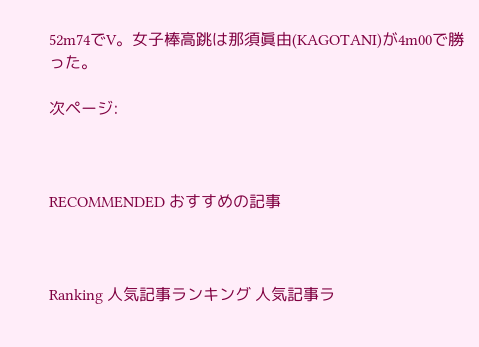52m74でV。女子棒高跳は那須眞由(KAGOTANI)が4m00で勝った。

次ページ:



RECOMMENDED おすすめの記事



Ranking 人気記事ランキング 人気記事ラ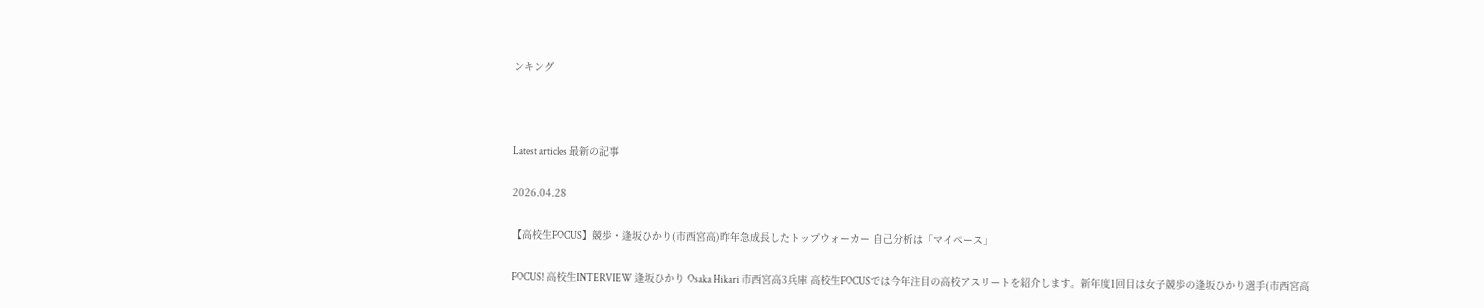ンキング



Latest articles 最新の記事

2026.04.28

【高校生FOCUS】競歩・逢坂ひかり(市西宮高)昨年急成長したトップウォーカー 自己分析は「マイペース」

FOCUS! 高校生INTERVIEW 逢坂ひかり Osaka Hikari 市西宮高3兵庫 高校生FOCUSでは今年注目の高校アスリートを紹介します。新年度1回目は女子競歩の逢坂ひかり選手(市西宮高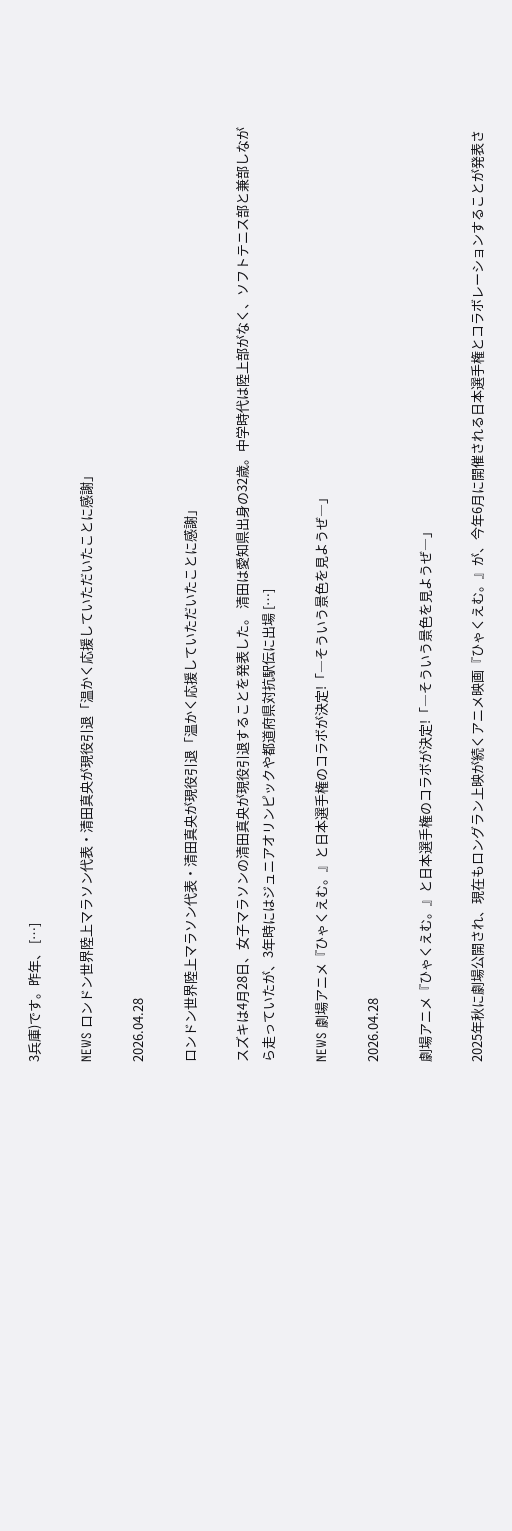3兵庫)です。昨年、 […]

NEWS ロンドン世界陸上マラソン代表・清田真央が現役引退「温かく応援していただいたことに感謝」

2026.04.28

ロンドン世界陸上マラソン代表・清田真央が現役引退「温かく応援していただいたことに感謝」

スズキは4月28日、女子マラソンの清田真央が現役引退することを発表した。 清田は愛知県出身の32歳。中学時代は陸上部がなく、ソフトテニス部と兼部しながら走っていたが、3年時にはジュニアオリンピックや都道府県対抗駅伝に出場 […]

NEWS 劇場アニメ『ひゃくえむ。』と日本選手権のコラボが決定!「―そういう景色を見ようぜ―」

2026.04.28

劇場アニメ『ひゃくえむ。』と日本選手権のコラボが決定!「―そういう景色を見ようぜ―」

2025年秋に劇場公開され、現在もロングラン上映が続くアニメ映画『ひゃくえむ。』が、今年6月に開催される日本選手権とコラボレーションすることが発表さ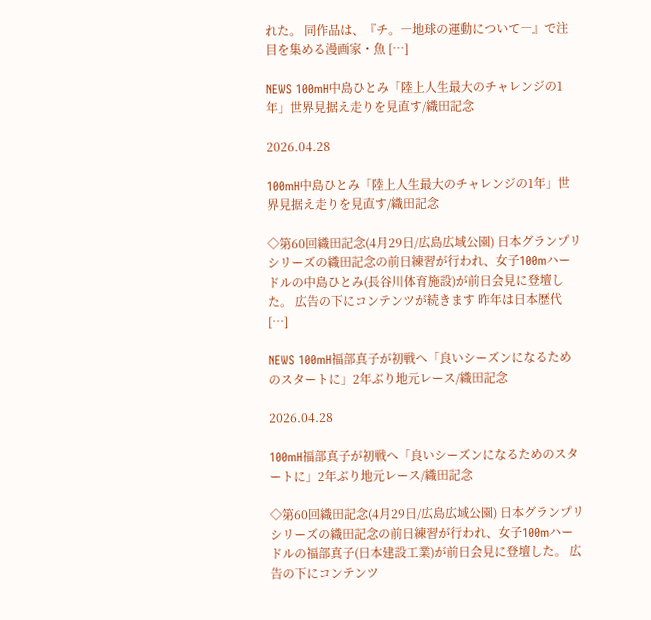れた。 同作品は、『チ。―地球の運動について―』で注目を集める漫画家・魚 […]

NEWS 100mH中島ひとみ「陸上人生最大のチャレンジの1年」世界見据え走りを見直す/織田記念

2026.04.28

100mH中島ひとみ「陸上人生最大のチャレンジの1年」世界見据え走りを見直す/織田記念

◇第60回織田記念(4月29日/広島広域公園) 日本グランプリシリーズの織田記念の前日練習が行われ、女子100mハードルの中島ひとみ(長谷川体育施設)が前日会見に登壇した。 広告の下にコンテンツが続きます 昨年は日本歴代 […]

NEWS 100mH福部真子が初戦へ「良いシーズンになるためのスタートに」2年ぶり地元レース/織田記念

2026.04.28

100mH福部真子が初戦へ「良いシーズンになるためのスタートに」2年ぶり地元レース/織田記念

◇第60回織田記念(4月29日/広島広域公園) 日本グランプリシリーズの織田記念の前日練習が行われ、女子100mハードルの福部真子(日本建設工業)が前日会見に登壇した。 広告の下にコンテンツ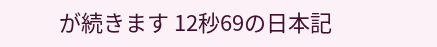が続きます 12秒69の日本記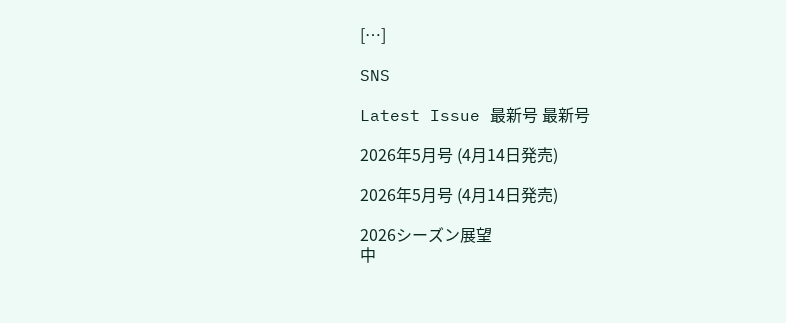[…]

SNS

Latest Issue 最新号 最新号

2026年5月号 (4月14日発売)

2026年5月号 (4月14日発売)

2026シーズン展望
中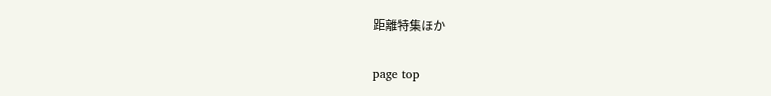距離特集ほか

page top